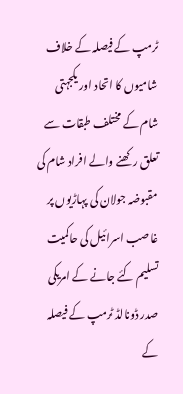ٹرمپ کے فیصلہ کے خلاف شامیوں کا اتحاد اور یکجہتی
شام کے مختلف طبقات سے تعلق رکھنے والے افراد شام کی مقبوضہ جولان کی پہاڑیوں پر غاصب اسرائیل کی حاکمیت تسلیم کئے جانے کے امریکی صدر ڈونالڈ ٹرمپ کے فیصلہ کے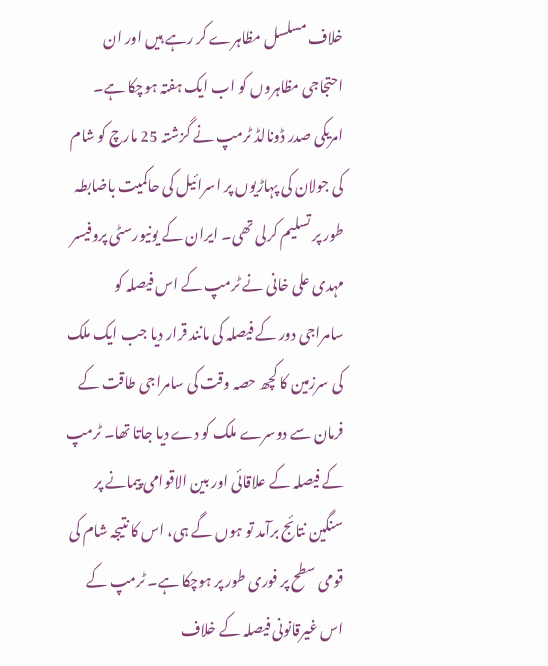خلاف مسلسل مظاہرے کر رہے ہیں اور ان احتجاجی مظاہروں کو اب ایک ہفتہ ہوچکا ہے۔
امریکی صدر ڈونالڈ ٹرمپ نے گزشتہ 25 مارچ کو شام کی جولان کی پہاڑیوں پر اسرائیل کی حاکمیت باضابطہ طور پر تسلیم کرلی تھی۔ ایران کے یونیورسٹی پروفیسر مہدی علی خانی نے ٹرمپ کے اس فیصلہ کو سامراجی دور کے فیصلہ کی مانند قرار دیا جب ایک ملک کی سرزمین کا کچھ حصہ وقت کی سامراجی طاقت کے فرمان سے دوسرے ملک کو دے دیا جاتا تھا۔ ٹرمپ کے فیصلہ کے علاقائی اور بین الاقوامی پیمانے پر سنگین نتائج برآمد تو ہوں گے ہی، اس کا نتیجہ شام کی قومی سطح پر فوری طور پر ہوچکا ہے۔ ٹرمپ کے اس غیرقانونی فیصلہ کے خلاف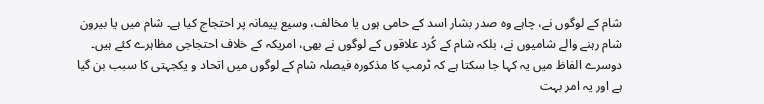شام کے لوگوں نے، چاہے وہ صدر بشار اسد کے حامی ہوں یا مخالف، وسیع پیمانہ پر احتجاج کیا ہے۔ شام میں یا بیرون شام رہنے والے شامیوں نے، بلکہ شام کے کُرد علاقوں کے لوگوں نے بھی، امریکہ کے خلاف احتجاجی مظاہرے کئے ہیں۔ دوسرے الفاظ میں یہ کہا جا سکتا ہے کہ ٹرمپ کا مذکورہ فیصلہ شام کے لوگوں میں اتحاد و یکجہتی کا سبب بن گیا ہے اور یہ امر بہت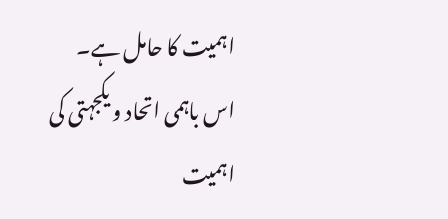اہمیت کا حامل ہے۔ اس باہمی اتحاد و یکجہتی کی اہمیت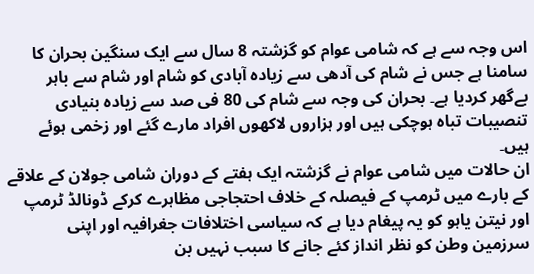اس وجہ سے ہے کہ شامی عوام کو گزشتہ 8 سال سے ایک سنگین بحران کا سامنا ہے جس نے شام کی آدھی سے زیادہ آبادی کو شام اور شام سے باہر بےگھر کردیا ہے۔ بحران کی وجہ سے شام کی 80 فی صد سے زیادہ بنیادی تنصیبات تباہ ہوچکی ہیں اور ہزاروں لاکھوں افراد مارے گئے اور زخمی ہوئے ہیں۔
ان حالات میں شامی عوام نے گزشتہ ایک ہفتے کے دوران شامی جولان کے علاقے کے بارے میں ٹرمپ کے فیصلہ کے خلاف احتجاجی مظاہرے کرکے ڈونالڈ ٹرمپ اور نیتن یاہو کو یہ پیغام دیا ہے کہ سیاسی اختلافات جغرافیہ اور اپنی سرزمین وطن کو نظر انداز کئے جانے کا سبب نہیں بن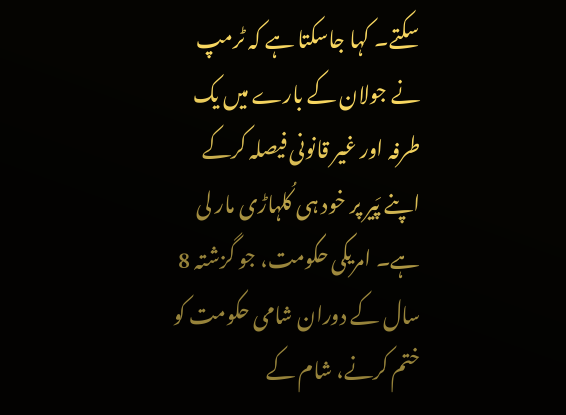سکتے۔ کہا جاسکتا ہے کہ ٹرمپ نے جولان کے بارے میں یک طرفہ اور غیر قانونی فیصلہ کرکے اپنے پَیر پر خود ہی کُلہاڑی مار لی ہے۔ امریکی حکومت، جو گزشتہ 8 سال کے دوران شامی حکومت کو ختم کرنے، شام کے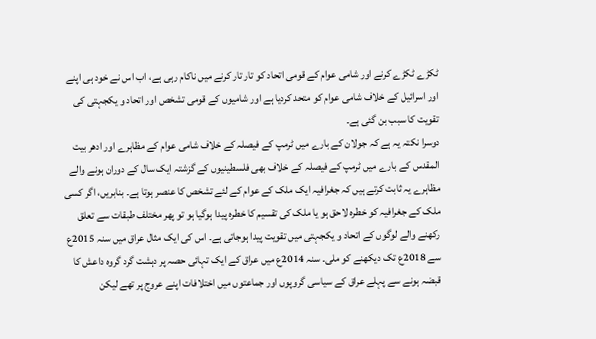ٹکڑے ٹکڑے کرنے اور شامی عوام کے قومی اتحاد کو تار تار کرنے میں ناکام رہی ہے، اب اس نے خود ہی اپنے اور اسرائیل کے خلاف شامی عوام کو متحد کردیا ہے اور شامیوں کے قومی تشخص اور اتحاد و یکجہتی کی تقویت کا سبب بن گئی ہے۔
دوسرا نکتہ یہ ہے کہ جولان کے بارے میں ٹرمپ کے فیصلہ کے خلاف شامی عوام کے مظاہرے اور ادھر بیت المقدس کے بارے میں ٹرمپ کے فیصلہ کے خلاف بھی فلسطینیوں کے گزشتہ ایک سال کے دوران ہونے والے مظاہرے یہ ثابت کرتے ہیں کہ جغرافیہ ایک ملک کے عوام کے لئے تشخص کا عنصر ہوتا ہے۔ بنابریں، اگر کسی ملک کے جغرافیہ کو خطرہ لاحق ہو یا ملک کی تقسیم کا خطرہ پیدا ہوگیا ہو تو پھر مختلف طبقات سے تعلق رکھنے والے لوگوں کے اتحاد و یکجہتی میں تقویت پیدا ہوجاتی ہے۔ اس کی ایک مثال عراق میں سنہ 2015ع سے 2018ع تک دیکھنے کو ملی۔ سنہ 2014ع میں عراق کے ایک تہائی حصہ پر دہشت گرد گروہ داعش کا قبضہ ہونے سے پہلے عراق کے سیاسی گروپوں اور جماعتوں میں اختلافات اپنے عروج پر تھے لیکن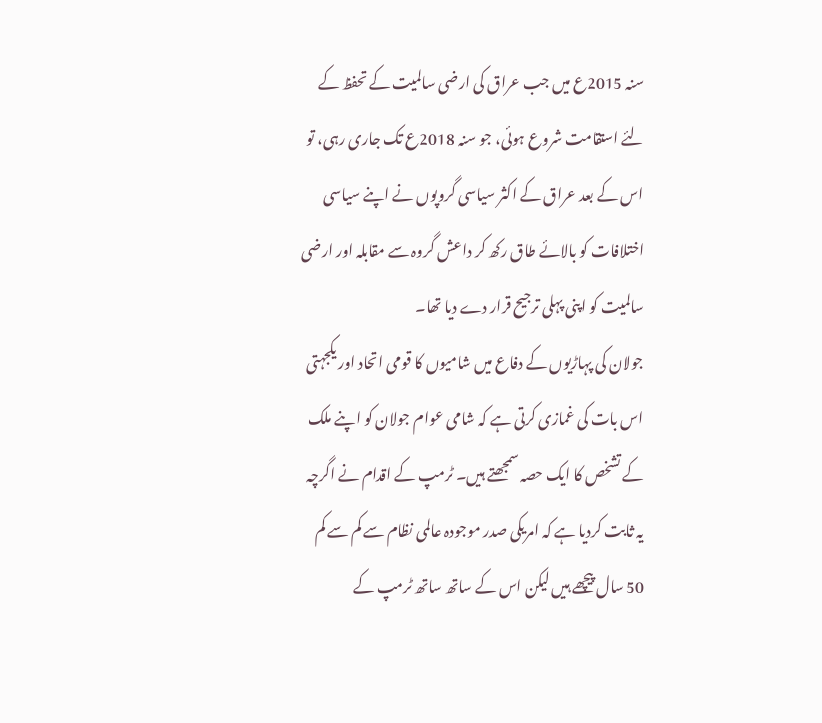سنہ 2015ع میں جب عراق کی ارضی سالمیت کے تحفظ کے لئے استقامت شروع ہوئی، جو سنہ 2018ع تک جاری رہی، تو اس کے بعد عراق کے اکثر سیاسی گروپوں نے اپنے سیاسی اختلافات کو بالائے طاق رکھ کر داعش گروہ سے مقابلہ اور ارضی سالمیت کو اپنی پہلی ترجیح قرار دے دیا تھا۔
جولان کی پہاڑیوں کے دفاع میں شامیوں کا قومی اتحاد اور یکجہتی اس بات کی غمازی کرتی ہے کہ شامی عوام جولان کو اپنے ملک کے تشخص کا ایک حصہ سمجھتے ہیں۔ ٹرمپ کے اقدام نے اگرچہ یہ ثابت کردیا ہے کہ امریکی صدر موجودہ عالمی نظام سے کم سے کم 50 سال پیچھے ہیں لیکن اس کے ساتھ ساتھ ٹرمپ کے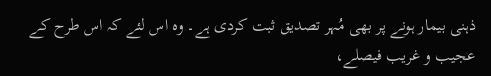ذہنی بیمار ہونے پر بھی مُہر تصدیق ثبت کردی ہے۔ وہ اس لئے کہ اس طرح کے عجیب و غریب فیصلے،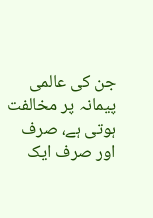جن کی عالمی پیمانہ پر مخالفت ہوتی ہے، صرف اور صرف ایک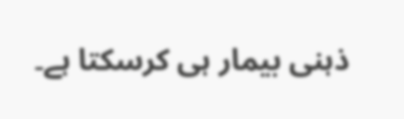ذہنی بیمار ہی کرسکتا ہے۔